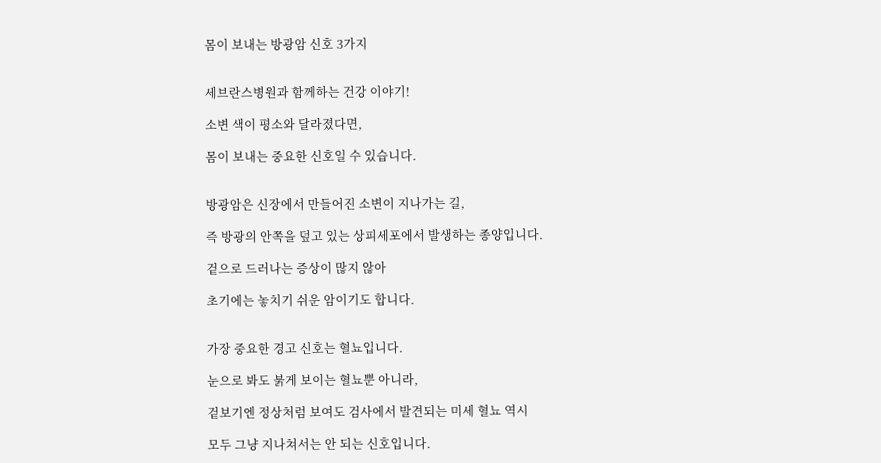몸이 보내는 방광암 신호 3가지


세브란스병원과 함께하는 건강 이야기!

소변 색이 평소와 달라졌다면,

몸이 보내는 중요한 신호일 수 있습니다.


방광암은 신장에서 만들어진 소변이 지나가는 길,

즉 방광의 안쪽을 덮고 있는 상피세포에서 발생하는 종양입니다.

겉으로 드러나는 증상이 많지 않아

초기에는 놓치기 쉬운 암이기도 합니다.


가장 중요한 경고 신호는 혈뇨입니다.

눈으로 봐도 붉게 보이는 혈뇨뿐 아니라,

겉보기엔 정상처럼 보여도 검사에서 발견되는 미세 혈뇨 역시

모두 그냥 지나쳐서는 안 되는 신호입니다.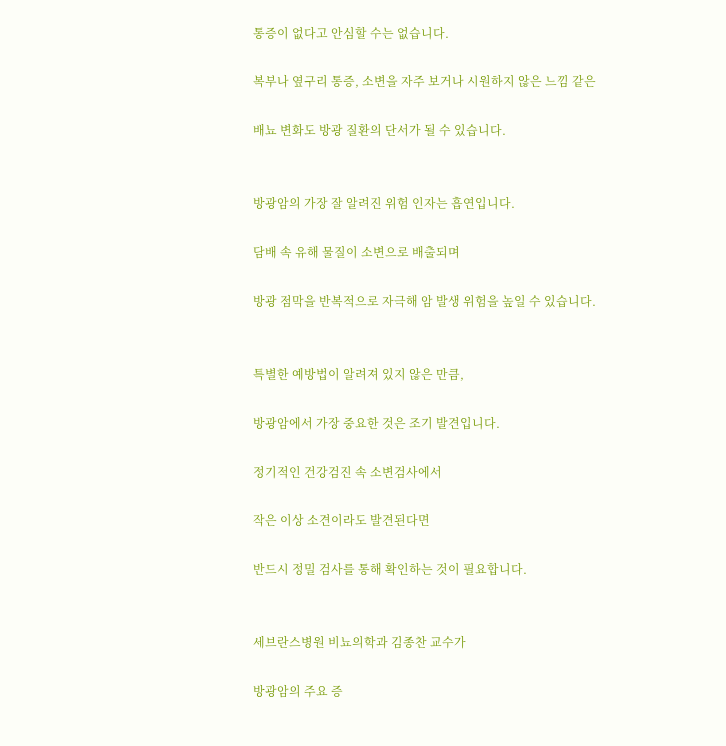통증이 없다고 안심할 수는 없습니다.

복부나 옆구리 통증, 소변을 자주 보거나 시원하지 않은 느낌 같은

배뇨 변화도 방광 질환의 단서가 될 수 있습니다.


방광암의 가장 잘 알려진 위험 인자는 흡연입니다.

담배 속 유해 물질이 소변으로 배출되며

방광 점막을 반복적으로 자극해 암 발생 위험을 높일 수 있습니다.


특별한 예방법이 알려져 있지 않은 만큼,

방광암에서 가장 중요한 것은 조기 발견입니다.

정기적인 건강검진 속 소변검사에서

작은 이상 소견이라도 발견된다면

반드시 정밀 검사를 통해 확인하는 것이 필요합니다.


세브란스병원 비뇨의학과 김종찬 교수가

방광암의 주요 증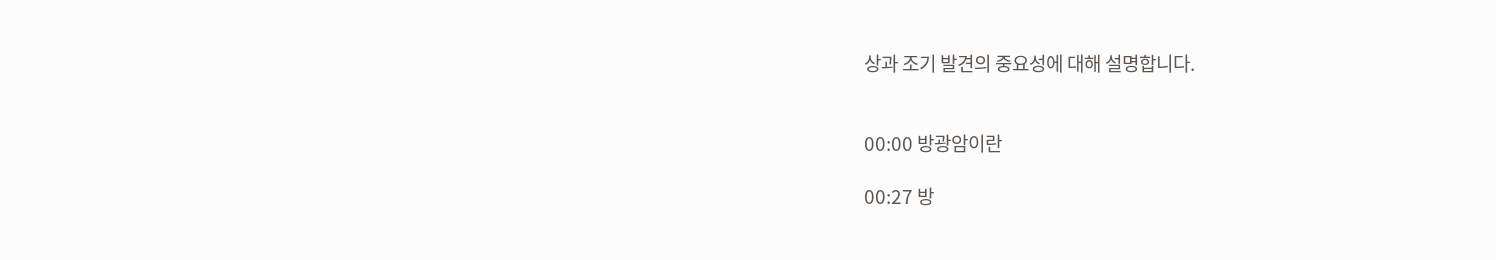상과 조기 발견의 중요성에 대해 설명합니다.


00:00 방광암이란

00:27 방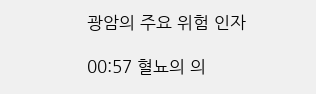광암의 주요 위험 인자

00:57 혈뇨의 의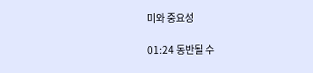미와 중요성

01:24 동반될 수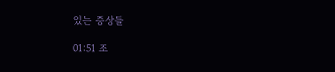있는 증상들

01:51 조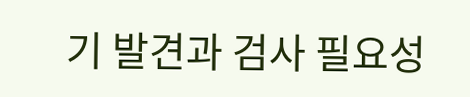기 발견과 검사 필요성